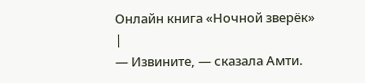Онлайн книга «Ночной зверёк»
|
— Извините, — сказала Амти.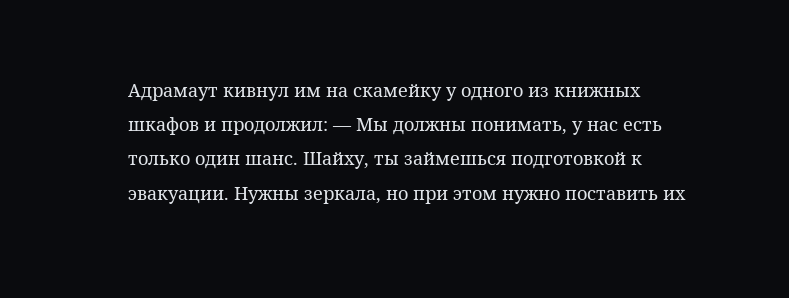Адрамаут кивнул им на скамейку у одного из книжных шкафов и продолжил: — Мы должны понимать, у нас есть только один шанс. Шайху, ты займешься подготовкой к эвакуации. Нужны зеркала, но при этом нужно поставить их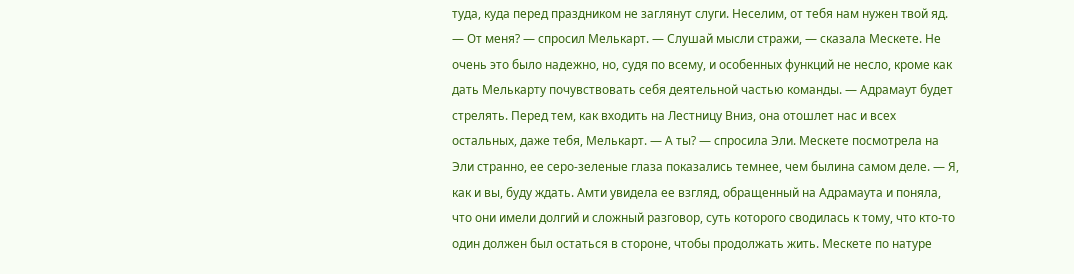туда, куда перед праздником не заглянут слуги. Неселим, от тебя нам нужен твой яд. — От меня? — спросил Мелькарт. — Слушай мысли стражи, — сказала Мескете. Не очень это было надежно, но, судя по всему, и особенных функций не несло, кроме как дать Мелькарту почувствовать себя деятельной частью команды. — Адрамаут будет стрелять. Перед тем, как входить на Лестницу Вниз, она отошлет нас и всех остальных, даже тебя, Мелькарт. — А ты? — спросила Эли. Мескете посмотрела на Эли странно, ее серо-зеленые глаза показались темнее, чем былина самом деле. — Я, как и вы, буду ждать. Амти увидела ее взгляд, обращенный на Адрамаута и поняла, что они имели долгий и сложный разговор, суть которого сводилась к тому, что кто-то один должен был остаться в стороне, чтобы продолжать жить. Мескете по натуре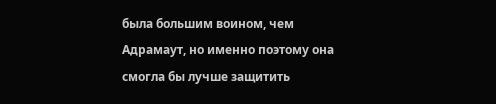была большим воином, чем Адрамаут, но именно поэтому она смогла бы лучше защитить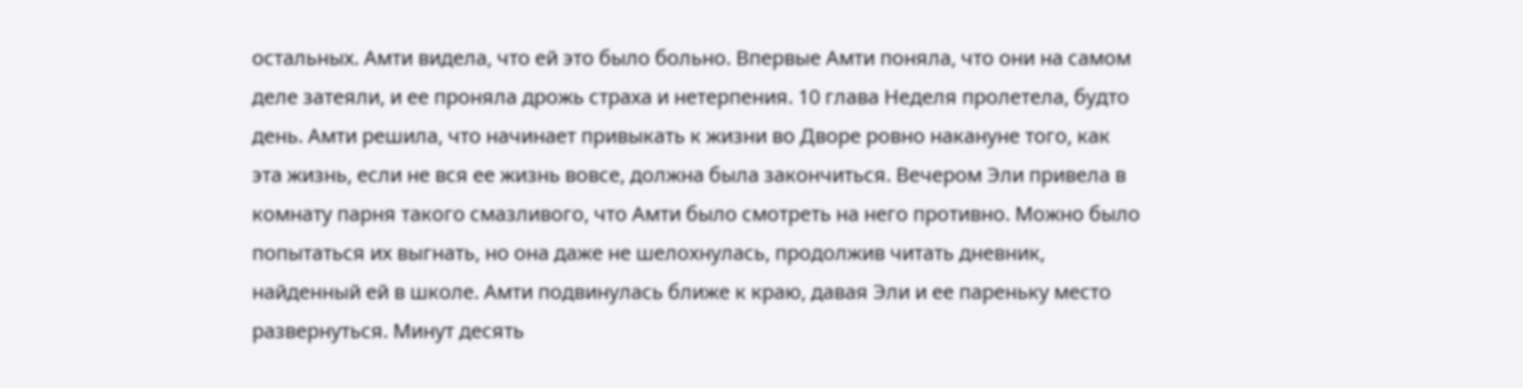остальных. Амти видела, что ей это было больно. Впервые Амти поняла, что они на самом деле затеяли, и ее проняла дрожь страха и нетерпения. 10 глава Неделя пролетела, будто день. Амти решила, что начинает привыкать к жизни во Дворе ровно накануне того, как эта жизнь, если не вся ее жизнь вовсе, должна была закончиться. Вечером Эли привела в комнату парня такого смазливого, что Амти было смотреть на него противно. Можно было попытаться их выгнать, но она даже не шелохнулась, продолжив читать дневник, найденный ей в школе. Амти подвинулась ближе к краю, давая Эли и ее пареньку место развернуться. Минут десять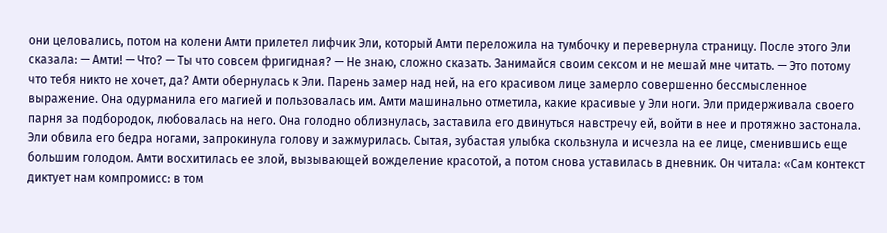они целовались, потом на колени Амти прилетел лифчик Эли, который Амти переложила на тумбочку и перевернула страницу. После этого Эли сказала: — Амти! — Что? — Ты что совсем фригидная? — Не знаю, сложно сказать. Занимайся своим сексом и не мешай мне читать. — Это потому что тебя никто не хочет, да? Амти обернулась к Эли. Парень замер над ней, на его красивом лице замерло совершенно бессмысленное выражение. Она одурманила его магией и пользовалась им. Амти машинально отметила, какие красивые у Эли ноги. Эли придерживала своего парня за подбородок, любовалась на него. Она голодно облизнулась, заставила его двинуться навстречу ей, войти в нее и протяжно застонала. Эли обвила его бедра ногами, запрокинула голову и зажмурилась. Сытая, зубастая улыбка скользнула и исчезла на ее лице, сменившись еще большим голодом. Амти восхитилась ее злой, вызывающей вожделение красотой, а потом снова уставилась в дневник. Он читала: «Сам контекст диктует нам компромисс: в том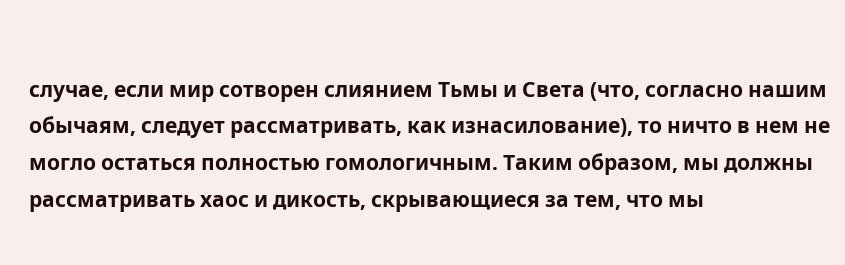случае, если мир сотворен слиянием Тьмы и Света (что, согласно нашим обычаям, следует рассматривать, как изнасилование), то ничто в нем не могло остаться полностью гомологичным. Таким образом, мы должны рассматривать хаос и дикость, скрывающиеся за тем, что мы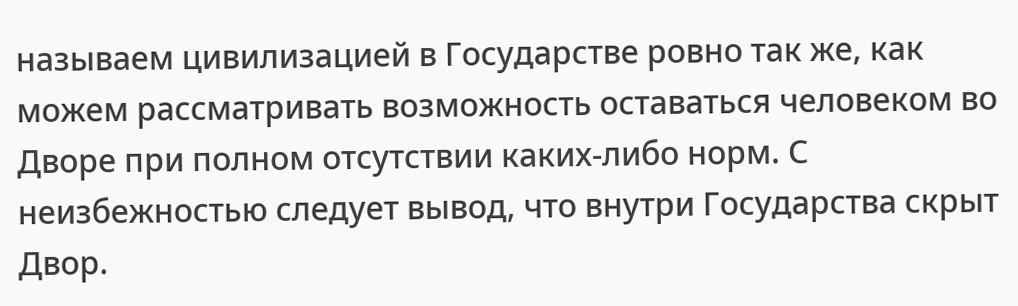называем цивилизацией в Государстве ровно так же, как можем рассматривать возможность оставаться человеком во Дворе при полном отсутствии каких-либо норм. С неизбежностью следует вывод, что внутри Государства скрыт Двор.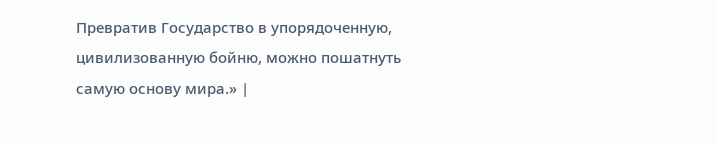Превратив Государство в упорядоченную, цивилизованную бойню, можно пошатнуть самую основу мира.» |